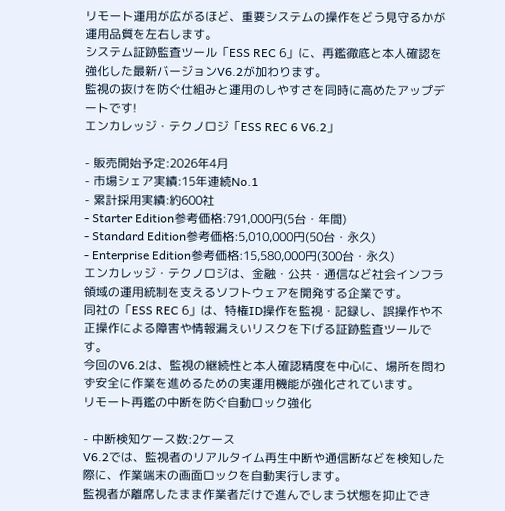リモート運用が広がるほど、重要システムの操作をどう見守るかが運用品質を左右します。
システム証跡監査ツール「ESS REC 6」に、再鑑徹底と本人確認を強化した最新バージョンV6.2が加わります。
監視の抜けを防ぐ仕組みと運用のしやすさを同時に高めたアップデートです!
エンカレッジ・テクノロジ「ESS REC 6 V6.2」

- 販売開始予定:2026年4月
- 市場シェア実績:15年連続No.1
- 累計採用実績:約600社
- Starter Edition参考価格:791,000円(5台・年間)
- Standard Edition参考価格:5,010,000円(50台・永久)
- Enterprise Edition参考価格:15,580,000円(300台・永久)
エンカレッジ・テクノロジは、金融・公共・通信など社会インフラ領域の運用統制を支えるソフトウェアを開発する企業です。
同社の「ESS REC 6」は、特権ID操作を監視・記録し、誤操作や不正操作による障害や情報漏えいリスクを下げる証跡監査ツールです。
今回のV6.2は、監視の継続性と本人確認精度を中心に、場所を問わず安全に作業を進めるための実運用機能が強化されています。
リモート再鑑の中断を防ぐ自動ロック強化

- 中断検知ケース数:2ケース
V6.2では、監視者のリアルタイム再生中断や通信断などを検知した際に、作業端末の画面ロックを自動実行します。
監視者が離席したまま作業者だけで進んでしまう状態を抑止でき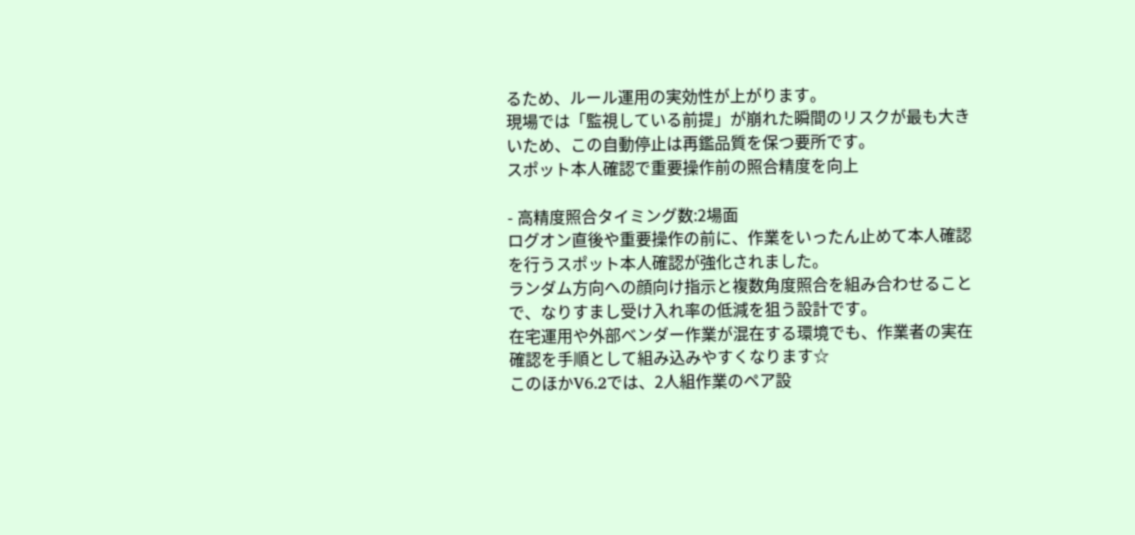るため、ルール運用の実効性が上がります。
現場では「監視している前提」が崩れた瞬間のリスクが最も大きいため、この自動停止は再鑑品質を保つ要所です。
スポット本人確認で重要操作前の照合精度を向上

- 高精度照合タイミング数:2場面
ログオン直後や重要操作の前に、作業をいったん止めて本人確認を行うスポット本人確認が強化されました。
ランダム方向への顔向け指示と複数角度照合を組み合わせることで、なりすまし受け入れ率の低減を狙う設計です。
在宅運用や外部ベンダー作業が混在する環境でも、作業者の実在確認を手順として組み込みやすくなります☆
このほかV6.2では、2人組作業のペア設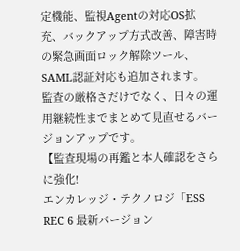定機能、監視Agentの対応OS拡充、バックアップ方式改善、障害時の緊急画面ロック解除ツール、SAML認証対応も追加されます。
監査の厳格さだけでなく、日々の運用継続性までまとめて見直せるバージョンアップです。
【監査現場の再鑑と本人確認をさらに強化!
エンカレッジ・テクノロジ「ESS REC 6 最新バージョン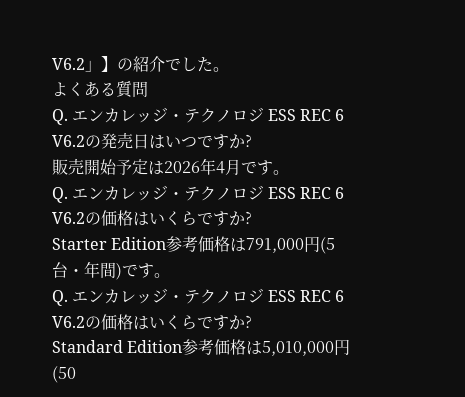V6.2」】の紹介でした。
よくある質問
Q. エンカレッジ・テクノロジ ESS REC 6 V6.2の発売日はいつですか?
販売開始予定は2026年4月です。
Q. エンカレッジ・テクノロジ ESS REC 6 V6.2の価格はいくらですか?
Starter Edition参考価格は791,000円(5台・年間)です。
Q. エンカレッジ・テクノロジ ESS REC 6 V6.2の価格はいくらですか?
Standard Edition参考価格は5,010,000円(50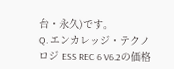台・永久)です。
Q. エンカレッジ・テクノロジ ESS REC 6 V6.2の価格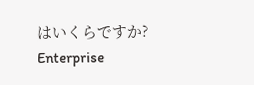はいくらですか?
Enterprise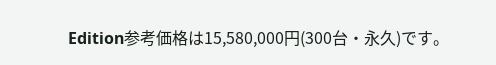Edition参考価格は15,580,000円(300台・永久)です。